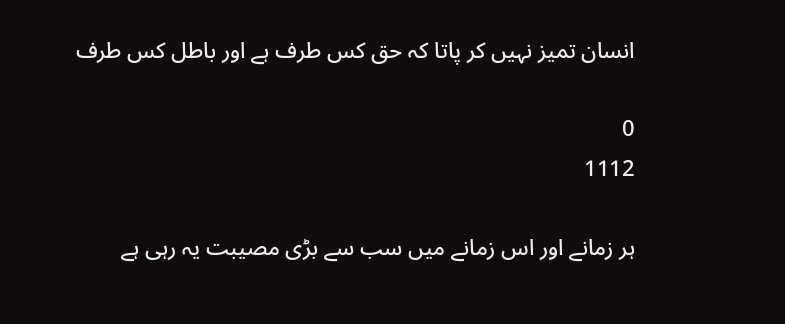انسان تمیز نہیں کر پاتا کہ حق کس طرف ہے اور باطل کس طرف

0
1112

ہر زمانے اور اس زمانے میں سب سے بڑی مصیبت یہ رہی ہے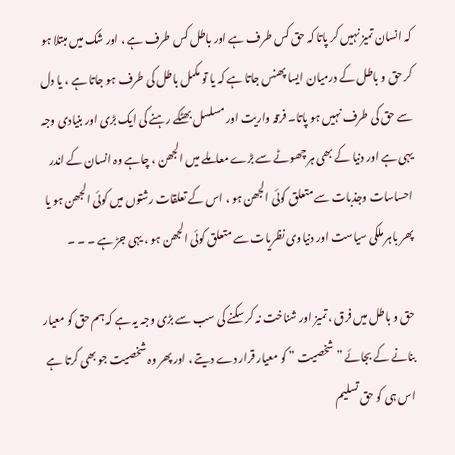کہ انسان تمیز نہیں کر پاتا کہ حق کس طرف ہے اور باطل کس طرف ہے ، اور شک میں مبتلا ہو کر حق و باطل کے درمیان ایسا پھنس جاتا ہے کہ یا تو مکمل باطل کی طرف ہو جاتا ہے ، یا دل سے حق کی طرف نہیں ہو پاتا۔ فرقہ واریت اور مسلسل بھٹکے رہنے کی ایک بڑی اور بنیادی وجہ یہی ہے اور دنیا کے بھی ہر چھوٹے سے بڑے معاملے میں الجھن ، چاہے وہ انسان کے اندر احساسات وجذبات سے متعلق کوئی الجھن ہو ، اس کے تعلقات رشتوں میں کوئی الجھن ہو یا پھر باہر ملکی سیاست اور دنیاوی نظریات سے متعلق کوئی الجھن ہو ، یہی جڑ ہے ۔ ۔ ۔

حق و باطل میں فرق ، تمیز اور شناخت نہ کر سکنے کی سب سے بڑی وجہ یہ ہے کہ ہم حق کو معیار بنانے کے بجائے ” شخصیت ” کو معیار قرار دے دیتے ، اور پھر وہ شخصیت جو بھی کرتا ہے اس ہی کو حق تسلیم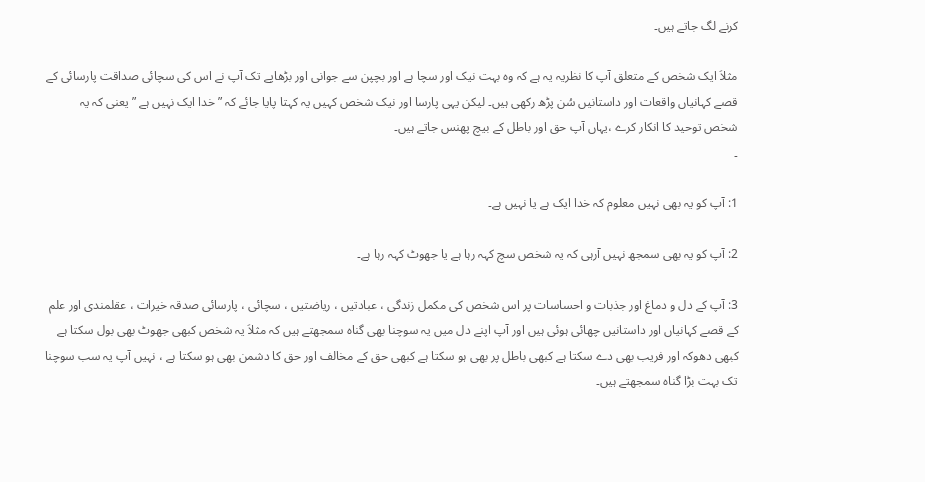کرنے لگ جاتے ہیں۔

مثلاَ ایک شخص کے متعلق آپ کا نظریہ یہ ہے کہ وہ بہت نیک اور سچا ہے اور بچپن سے جوانی اور بڑھاپے تک آپ نے اس کی سچائی صداقت پارسائی کے قصے کہانیاں واقعات اور داستانیں سُن پڑھ رکھی ہیں۔ لیکن یہی پارسا اور نیک شخص کہیں یہ کہتا پایا جائے کہ ” خدا ایک نہیں ہے ” یعنی کہ یہ شخص توحید کا انکار کرے ،یہاں آپ حق اور باطل کے بیچ پھنس جاتے ہیں۔
۔

1: آپ کو یہ بھی نہیں معلوم کہ خدا ایک ہے یا نہیں ہے۔

2: آپ کو یہ بھی سمجھ نہیں آرہی کہ یہ شخص سچ کہہ رہا ہے یا جھوٹ کہہ رہا ہے۔

3: آپ کے دل و دماغ اور جذبات و احساسات پر اس شخص کی مکمل زندگی ، عبادتیں ، ریاضتیں ، سچائی ، پارسائی صدقہ خیرات ، عقلمندی اور علم کے قصے کہانیاں اور داستانیں چھائی ہوئی ہیں اور آپ اپنے دل میں یہ سوچنا بھی گناہ سمجھتے ہیں کہ مثلاَ یہ شخص کبھی جھوٹ بھی بول سکتا ہے کبھی دھوکہ اور فریب بھی دے سکتا ہے کبھی باطل پر بھی ہو سکتا ہے کبھی حق کے مخالف اور حق کا دشمن بھی ہو سکتا ہے ، نہیں آپ یہ سب سوچنا تک بہت بڑا گناہ سمجھتے ہیں۔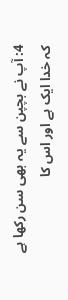4: آپ نے بچپن سے یہ بھی سن رکھا ہے کہ خدا ایک ہے اور اس کا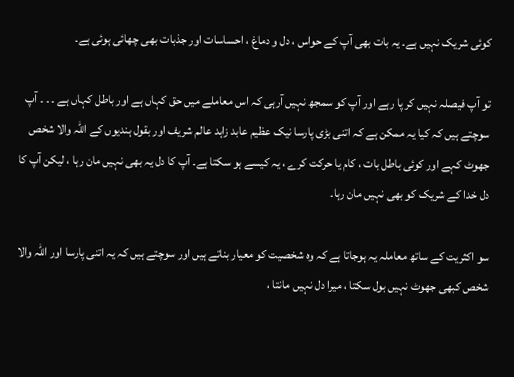کوئی شریک نہیں ہے۔ یہ بات بھی آپ کے حواس ، دل و دماغ ، احساسات اور جذبات بھی چھائی ہوئی ہے۔

تو آپ فیصلہ نہیں کر پا رہے اور آپ کو سمجھ نہیں آرہی کہ اس معاملے میں حق کہاں ہے اور باطل کہاں ہے ۔ ۔ ۔ آپ سوچتے ہیں کہ کیا یہ ممکن ہے کہ اتنی بڑی پارسا نیک عظیم عابد زاہد عالم شریف اور بقول ہندیوں کے اللہ والا شخص جھوٹ کہے اور کوئی باطل بات ، کام یا حرکت کرے ، یہ کیسے ہو سکتا ہے۔ آپ کا دل یہ بھی نہیں مان رہا ، لیکن آپ کا دل خدا کے شریک کو بھی نہیں مان رہا۔

سو اکثریت کے ساتھ معاملہ یہ ہوجاتا ہے کہ وہ شخصیت کو معیار بناتے ہیں اور سوچتے ہیں کہ یہ اتنی پارسا اور اللہ والا شخص کبھی جھوٹ نہیں بول سکتا ، میرا دل نہیں مانتا ،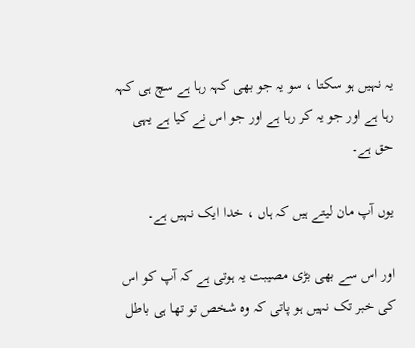یہ نہیں ہو سکتا ، سو یہ جو بھی کہہ رہا ہے سچ ہی کہہ رہا ہے اور جو یہ کر رہا ہے اور جو اس نے کیا ہے یہی حق ہے۔

یوں آپ مان لیتے ہیں کہ ہاں ، خدا ایک نہیں ہے۔

اور اس سے بھی بڑی مصیبت یہ ہوتی ہے کہ آپ کو اس کی خبر تک نہیں ہو پاتی کہ وہ شخص تو تھا ہی باطل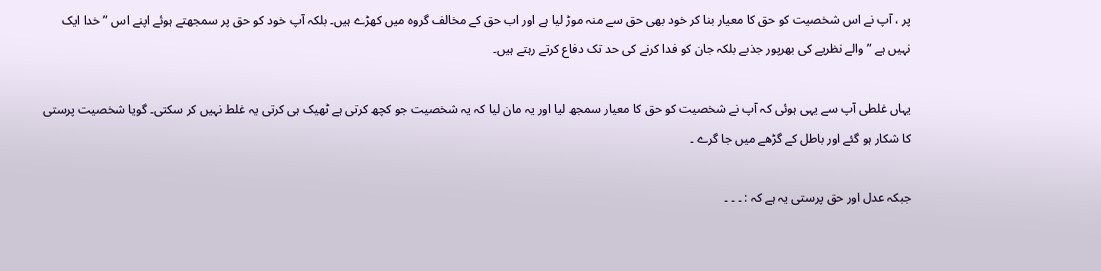پر ، آپ نے اس شخصیت کو حق کا معیار بنا کر خود بھی حق سے منہ موڑ لیا ہے اور اب حق کے مخالف گروہ میں کھڑے ہیں۔ بلکہ آپ خود کو حق پر سمجھتے ہوئے اپنے اس ” خدا ایک نہیں ہے ” والے نظریے کی بھرپور جذبے بلکہ جان کو فدا کرنے کی حد تک دفاع کرتے رہتے ہیں۔

یہاں غلطی آپ سے یہی ہوئی کہ آپ نے شخصیت کو حق کا معیار سمجھ لیا اور یہ مان لیا کہ یہ شخصیت جو کچھ کرتی ہے ٹھیک ہی کرتی یہ غلط نہیں کر سکتی۔ گویا شخصیت پرستی کا شکار ہو گئے اور باطل کے گڑھے میں جا گرے ۔

جبکہ عدل اور حق پرستی یہ ہے کہ : ۔ ۔ ۔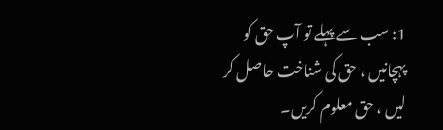1: سب سے پہلے تو آپ حق کو پہچانیں ، حق کی شناخت حاصل کر لیں ، حق معلوم کریں۔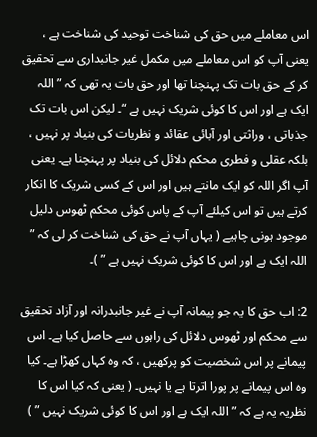اس معاملے میں حق کی شناخت توحید کی شناخت ہے ، یعنی آپ کو اس معاملے میں مکمل غیر جانبداری سے تحقیق کر کے حق بات تک پہنچنا تھا اور حق بات یہ تھی کہ ” اللہ ایک ہے اور اس کا کوئی شریک نہیں ہے “۔ لیکن اس بات تک جذباتی ، وراثتی اور آبائی عقائد و نظریات کی بنیاد پر نہیں ، بلکہ عقلی و فطری محکم دلائل کی بنیاد پر پہنچنا ہے۔ یعنی آپ اگر اللہ کو ایک مانتے ہیں اور اس کے کسی شریک کا انکار کرتے ہیں تو اس کیلئے آپ کے پاس کوئی محکم ٹھوس دلیل موجود ہونی چاہیے ( یہاں آپ نے حق کی شناخت کر لی کہ ” اللہ ایک ہے اور اس کا کوئی شریک نہیں ہے ” )۔

2: اب حق کا یہ جو پیمانہ آپ نے غیر جانبدرانہ اور آزاد تحقیق سے محکم اور ٹھوس دلائل کی راہوں سے حاصل کیا ہے۔ اس پیمانے پر اس شخصیت کو پرکھیں ، کہ وہ کہاں کھڑا ہے۔ کیا وہ اس پیمانے پر پورا اترتا ہے یا نہیں۔ ( یعنی کہ کیا اس کا نظریہ یہ ہے کہ ” اللہ ایک ہے اور اس کا کوئی شریک نہیں ” )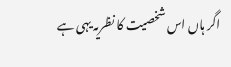اگر ہاں اس شخصیت کا نظریہ یہی ہے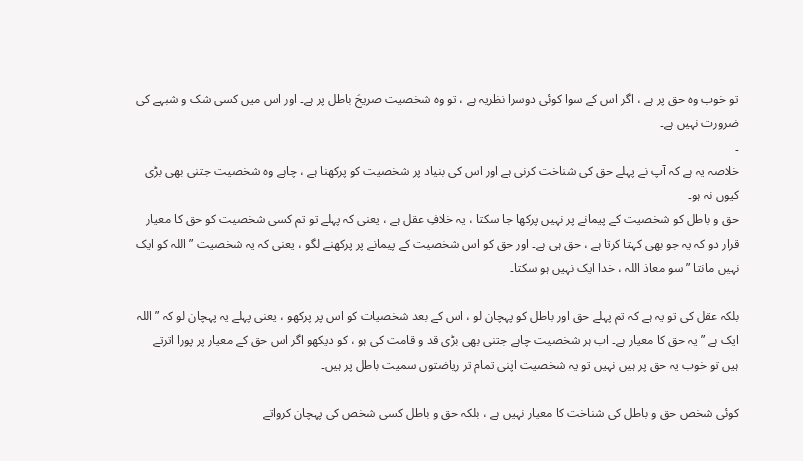تو خوب وہ حق پر ہے ، اگر اس کے سوا کوئی دوسرا نظریہ ہے ، تو وہ شخصیت صریحَ باطل پر ہے۔ اور اس میں کسی شک و شبہے کی ضرورت نہیں ہے۔
۔
خلاصہ یہ ہے کہ آپ نے پہلے حق کی شناخت کرنی ہے اور اس کی بنیاد پر شخصیت کو پرکھنا ہے ، چاہے وہ شخصیت جتنی بھی بڑی کیوں نہ ہو۔
حق و باطل کو شخصیت کے پیمانے پر نہیں پرکھا جا سکتا ، یہ خلافِ عقل ہے ، یعنی کہ پہلے تو تم کسی شخصیت کو حق کا معیار قرار دو کہ یہ جو بھی کہتا کرتا ہے ، حق ہی ہے۔ اور حق کو اس شخصیت کے پیمانے پر پرکھنے لگو ، یعنی کہ یہ شخصیت ” اللہ کو ایک نہیں مانتا ” سو معاذ اللہ ، خدا ایک نہیں ہو سکتا۔

بلکہ عقل کی تو یہ ہے کہ تم پہلے حق اور باطل کو پہچان لو ، اس کے بعد شخصیات کو اس پر پرکھو ، یعنی پہلے یہ پہچان لو کہ ” اللہ ایک ہے ” یہ حق کا معیار ہے۔ اب ہر شخصیت چاہے جتنی بھی بڑی قد و قامت کی ہو ، کو دیکھو اگر اس حق کے معیار پر پورا اترتے ہیں تو خوب یہ حق پر ہیں نہیں تو یہ شخصیت اپنی تمام تر ریاضتوں سمیت باطل پر ہیں۔

کوئی شخص حق و باطل کی شناخت کا معیار نہیں ہے ، بلکہ حق و باطل کسی شخص کی پہچان کرواتے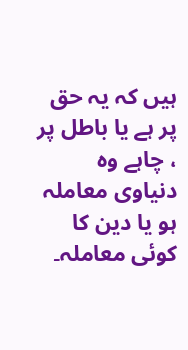ہیں کہ یہ حق پر ہے یا باطل پر ، چاہے وہ دنیاوی معاملہ ہو یا دین کا کوئی معاملہ۔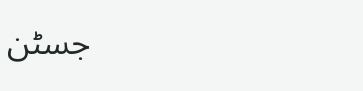جسٹن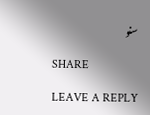سنو

SHARE

LEAVE A REPLY